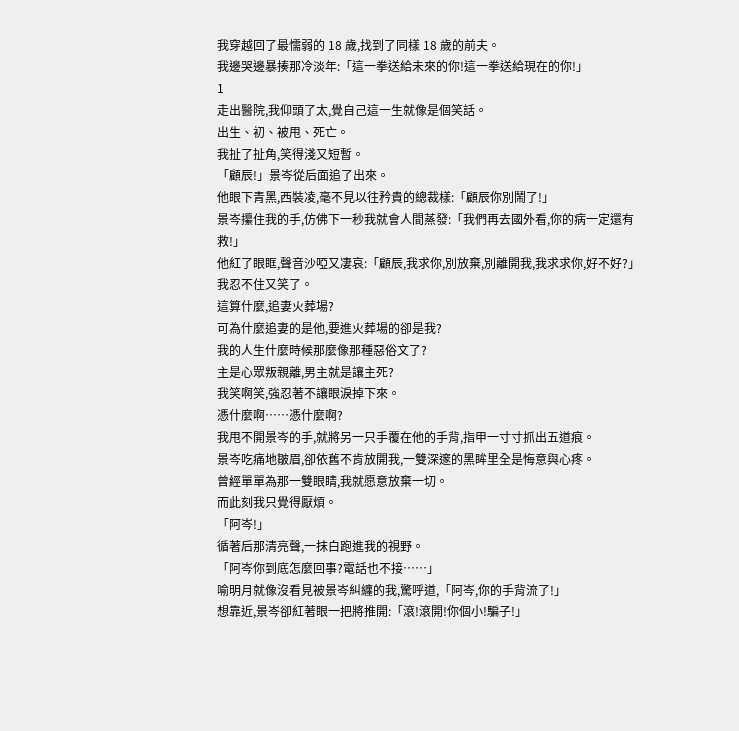我穿越回了最懦弱的 18 歲,找到了同樣 18 歲的前夫。
我邊哭邊暴揍那冷淡年:「這一拳送給未來的你!這一拳送給現在的你!」
1
走出醫院,我仰頭了太,覺自己這一生就像是個笑話。
出生、初、被甩、死亡。
我扯了扯角,笑得淺又短暫。
「顧辰!」景岑從后面追了出來。
他眼下青黑,西裝凌,毫不見以往矜貴的總裁樣:「顧辰你別鬧了!」
景岑攥住我的手,仿佛下一秒我就會人間蒸發:「我們再去國外看,你的病一定還有救!」
他紅了眼眶,聲音沙啞又凄哀:「顧辰,我求你,別放棄,別離開我,我求求你,好不好?」
我忍不住又笑了。
這算什麼,追妻火葬場?
可為什麼追妻的是他,要進火葬場的卻是我?
我的人生什麼時候那麼像那種惡俗文了?
主是心眾叛親離,男主就是讓主死?
我笑啊笑,強忍著不讓眼淚掉下來。
憑什麼啊……憑什麼啊?
我甩不開景岑的手,就將另一只手覆在他的手背,指甲一寸寸抓出五道痕。
景岑吃痛地皺眉,卻依舊不肯放開我,一雙深邃的黑眸里全是悔意與心疼。
曾經單單為那一雙眼睛,我就愿意放棄一切。
而此刻我只覺得厭煩。
「阿岑!」
循著后那清亮聲,一抹白跑進我的視野。
「阿岑你到底怎麼回事?電話也不接……」
喻明月就像沒看見被景岑糾纏的我,驚呼道,「阿岑,你的手背流了!」
想靠近,景岑卻紅著眼一把將推開:「滾!滾開!你個小!騙子!」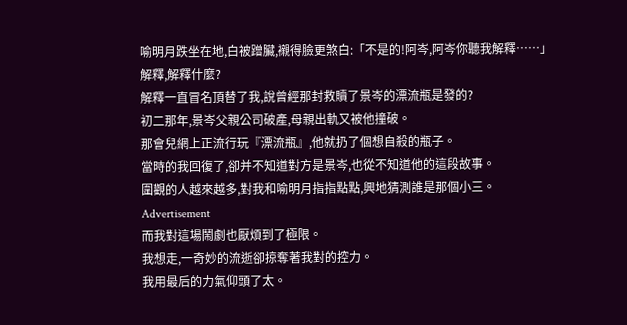喻明月跌坐在地,白被蹭臟,襯得臉更煞白:「不是的!阿岑,阿岑你聽我解釋……」
解釋,解釋什麼?
解釋一直冒名頂替了我,說曾經那封救贖了景岑的漂流瓶是發的?
初二那年,景岑父親公司破產,母親出軌又被他撞破。
那會兒網上正流行玩『漂流瓶』,他就扔了個想自殺的瓶子。
當時的我回復了,卻并不知道對方是景岑,也從不知道他的這段故事。
圍觀的人越來越多,對我和喻明月指指點點,興地猜測誰是那個小三。
Advertisement
而我對這場鬧劇也厭煩到了極限。
我想走,一奇妙的流逝卻掠奪著我對的控力。
我用最后的力氣仰頭了太。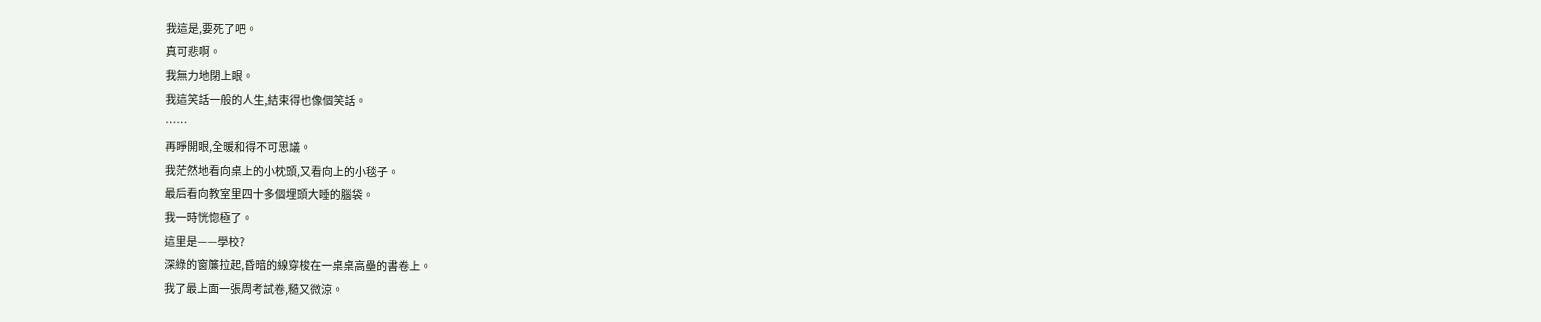我這是,要死了吧。
真可悲啊。
我無力地閉上眼。
我這笑話一般的人生,結束得也像個笑話。
……
再睜開眼,全暖和得不可思議。
我茫然地看向桌上的小枕頭,又看向上的小毯子。
最后看向教室里四十多個埋頭大睡的腦袋。
我一時恍惚極了。
這里是——學校?
深綠的窗簾拉起,昏暗的線穿梭在一桌桌高壘的書卷上。
我了最上面一張周考試卷,糙又微涼。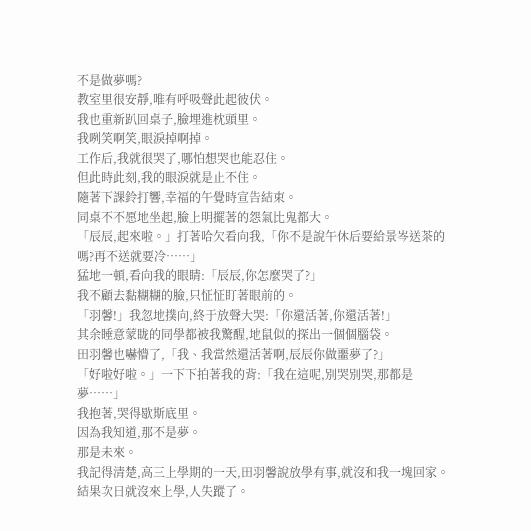不是做夢嗎?
教室里很安靜,唯有呼吸聲此起彼伏。
我也重新趴回桌子,臉埋進枕頭里。
我咧笑啊笑,眼淚掉啊掉。
工作后,我就很哭了,哪怕想哭也能忍住。
但此時此刻,我的眼淚就是止不住。
隨著下課鈴打響,幸福的午覺時宣告結束。
同桌不不愿地坐起,臉上明擺著的怨氣比鬼都大。
「辰辰,起來啦。」打著哈欠看向我,「你不是說午休后要給景岑送茶的嗎?再不送就要冷……」
猛地一頓,看向我的眼睛:「辰辰,你怎麼哭了?」
我不顧去黏糊糊的臉,只怔怔盯著眼前的。
「羽馨!」我忽地撲向,終于放聲大哭:「你還活著,你還活著!」
其余睡意蒙眬的同學都被我驚醒,地鼠似的探出一個個腦袋。
田羽馨也嚇懵了,「我、我當然還活著啊,辰辰你做噩夢了?」
「好啦好啦。」一下下拍著我的背:「我在這呢,別哭別哭,那都是夢……」
我抱著,哭得歇斯底里。
因為我知道,那不是夢。
那是未來。
我記得清楚,高三上學期的一天,田羽馨說放學有事,就沒和我一塊回家。
結果次日就沒來上學,人失蹤了。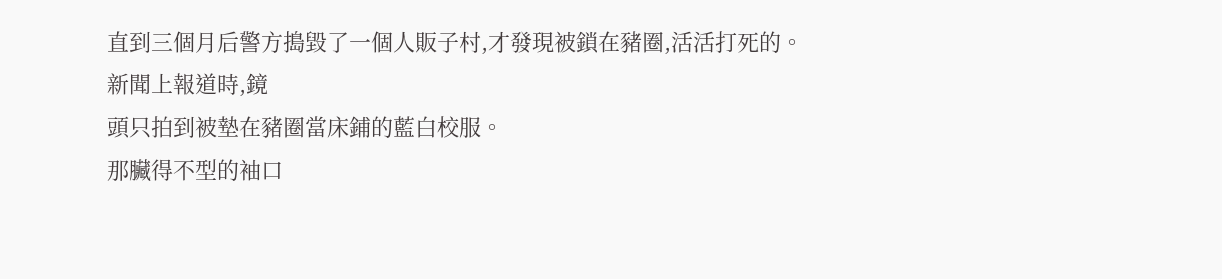直到三個月后警方搗毀了一個人販子村,才發現被鎖在豬圈,活活打死的。
新聞上報道時,鏡
頭只拍到被墊在豬圈當床鋪的藍白校服。
那臟得不型的袖口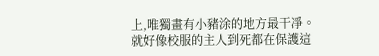上,唯獨畫有小豬涂的地方最干凈。
就好像校服的主人到死都在保護這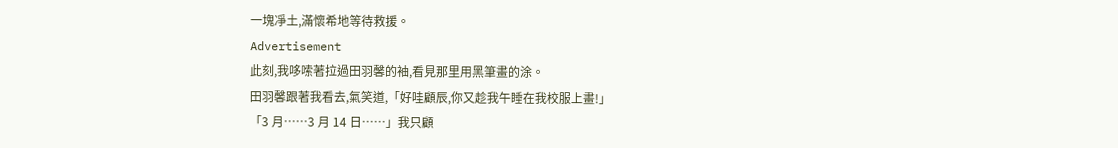一塊凈土,滿懷希地等待救援。
Advertisement
此刻,我哆嗦著拉過田羽馨的袖,看見那里用黑筆畫的涂。
田羽馨跟著我看去,氣笑道,「好哇顧辰,你又趁我午睡在我校服上畫!」
「3 月……3 月 14 日……」我只顧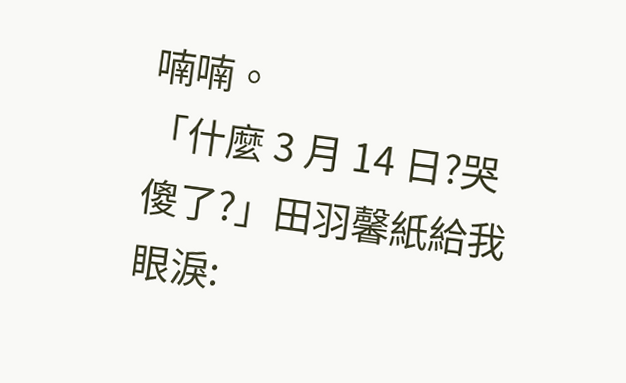喃喃。
「什麼 3 月 14 日?哭傻了?」田羽馨紙給我眼淚: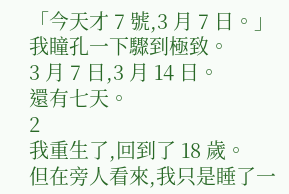「今天才 7 號,3 月 7 日。」
我瞳孔一下驟到極致。
3 月 7 日,3 月 14 日。
還有七天。
2
我重生了,回到了 18 歲。
但在旁人看來,我只是睡了一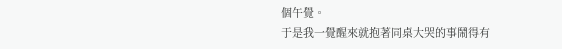個午覺。
于是我一覺醒來就抱著同桌大哭的事鬧得有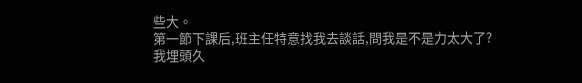些大。
第一節下課后,班主任特意找我去談話,問我是不是力太大了?
我埋頭久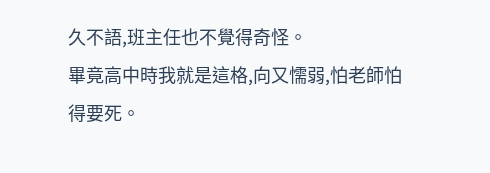久不語,班主任也不覺得奇怪。
畢竟高中時我就是這格,向又懦弱,怕老師怕得要死。